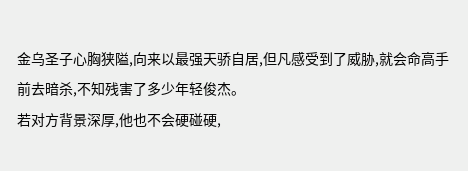金乌圣子心胸狭隘,向来以最强天骄自居,但凡感受到了威胁,就会命高手前去暗杀,不知残害了多少年轻俊杰。
若对方背景深厚,他也不会硬碰硬,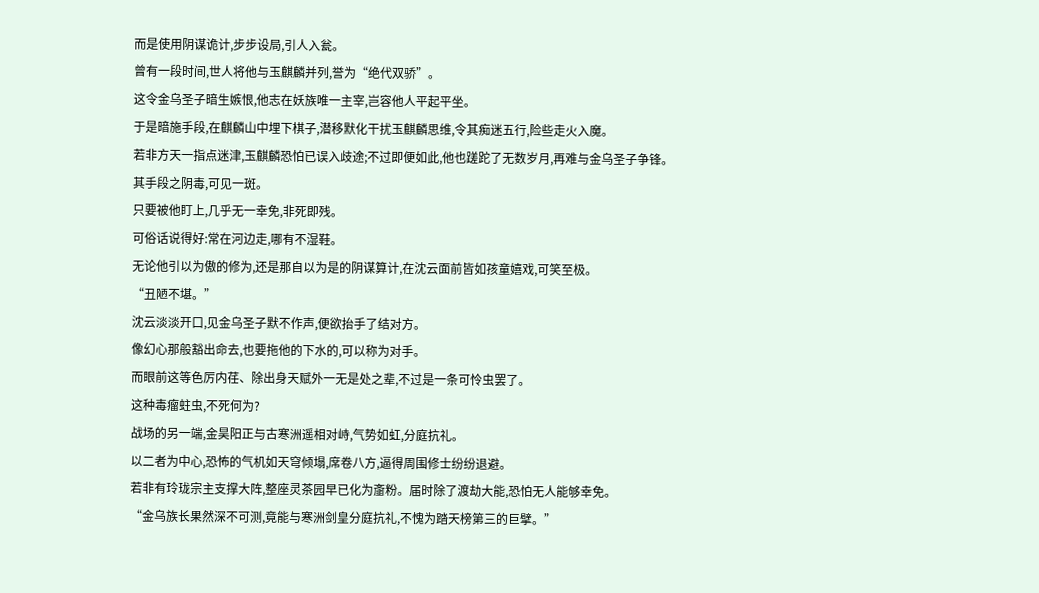而是使用阴谋诡计,步步设局,引人入瓮。
曾有一段时间,世人将他与玉麒麟并列,誉为“绝代双骄”。
这令金乌圣子暗生嫉恨,他志在妖族唯一主宰,岂容他人平起平坐。
于是暗施手段,在麒麟山中埋下棋子,潜移默化干扰玉麒麟思维,令其痴迷五行,险些走火入魔。
若非方天一指点迷津,玉麒麟恐怕已误入歧途;不过即便如此,他也蹉跎了无数岁月,再难与金乌圣子争锋。
其手段之阴毒,可见一斑。
只要被他盯上,几乎无一幸免,非死即残。
可俗话说得好:常在河边走,哪有不湿鞋。
无论他引以为傲的修为,还是那自以为是的阴谋算计,在沈云面前皆如孩童嬉戏,可笑至极。
“丑陋不堪。”
沈云淡淡开口,见金乌圣子默不作声,便欲抬手了结对方。
像幻心那般豁出命去,也要拖他的下水的,可以称为对手。
而眼前这等色厉内荏、除出身天赋外一无是处之辈,不过是一条可怜虫罢了。
这种毒瘤蛀虫,不死何为?
战场的另一端,金昊阳正与古寒洲遥相对峙,气势如虹,分庭抗礼。
以二者为中心,恐怖的气机如天穹倾塌,席卷八方,逼得周围修士纷纷退避。
若非有玲珑宗主支撑大阵,整座灵茶园早已化为齑粉。届时除了渡劫大能,恐怕无人能够幸免。
“金乌族长果然深不可测,竟能与寒洲剑皇分庭抗礼,不愧为踏天榜第三的巨擘。”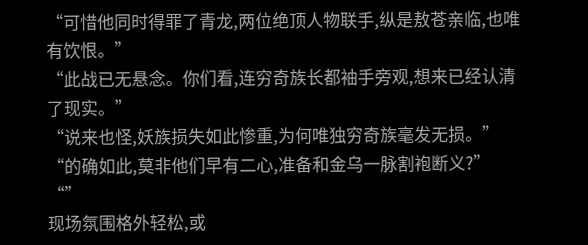“可惜他同时得罪了青龙,两位绝顶人物联手,纵是敖苍亲临,也唯有饮恨。”
“此战已无悬念。你们看,连穷奇族长都袖手旁观,想来已经认清了现实。”
“说来也怪,妖族损失如此惨重,为何唯独穷奇族毫发无损。”
“的确如此,莫非他们早有二心,准备和金乌一脉割袍断义?”
“”
现场氛围格外轻松,或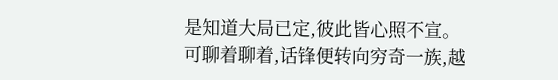是知道大局已定,彼此皆心照不宣。
可聊着聊着,话锋便转向穷奇一族,越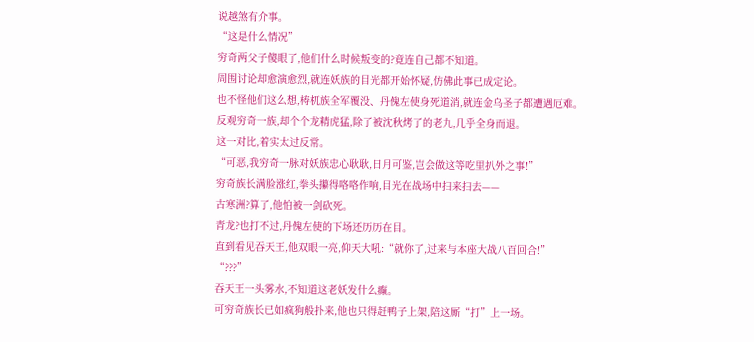说越煞有介事。
“这是什么情况”
穷奇两父子傻眼了,他们什么时候叛变的?竟连自己都不知道。
周围讨论却愈演愈烈,就连妖族的目光都开始怀疑,仿佛此事已成定论。
也不怪他们这么想,梼杌族全军覆没、丹傀左使身死道消,就连金乌圣子都遭遇厄难。
反观穷奇一族,却个个龙精虎猛,除了被沈秋烤了的老九,几乎全身而退。
这一对比,着实太过反常。
“可恶,我穷奇一脉对妖族忠心耿耿,日月可鉴,岂会做这等吃里扒外之事!”
穷奇族长满脸涨红,拳头攥得咯咯作响,目光在战场中扫来扫去——
古寒洲?算了,他怕被一剑砍死。
青龙?也打不过,丹傀左使的下场还历历在目。
直到看见吞天王,他双眼一亮,仰天大吼:“就你了,过来与本座大战八百回合!”
“???”
吞天王一头雾水,不知道这老妖发什么癫。
可穷奇族长已如疯狗般扑来,他也只得赶鸭子上架,陪这厮“打”上一场。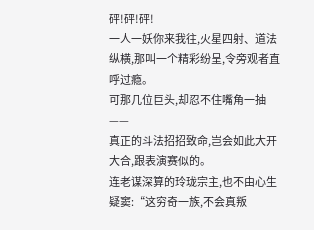砰!砰!砰!
一人一妖你来我往,火星四射、道法纵横,那叫一个精彩纷呈,令旁观者直呼过瘾。
可那几位巨头,却忍不住嘴角一抽——
真正的斗法招招致命,岂会如此大开大合,跟表演赛似的。
连老谋深算的玲珑宗主,也不由心生疑窦:“这穷奇一族,不会真叛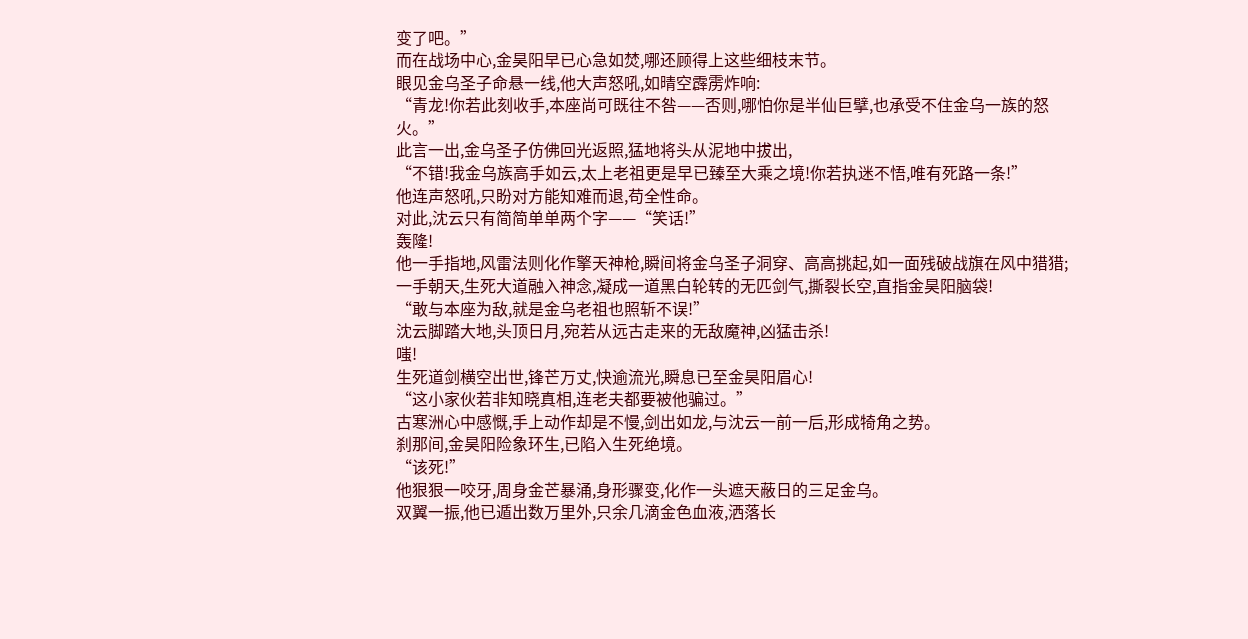变了吧。”
而在战场中心,金昊阳早已心急如焚,哪还顾得上这些细枝末节。
眼见金乌圣子命悬一线,他大声怒吼,如晴空霹雳炸响:
“青龙!你若此刻收手,本座尚可既往不咎——否则,哪怕你是半仙巨擘,也承受不住金乌一族的怒火。”
此言一出,金乌圣子仿佛回光返照,猛地将头从泥地中拔出,
“不错!我金乌族高手如云,太上老祖更是早已臻至大乘之境!你若执迷不悟,唯有死路一条!”
他连声怒吼,只盼对方能知难而退,苟全性命。
对此,沈云只有简简单单两个字——“笑话!”
轰隆!
他一手指地,风雷法则化作擎天神枪,瞬间将金乌圣子洞穿、高高挑起,如一面残破战旗在风中猎猎;
一手朝天,生死大道融入神念,凝成一道黑白轮转的无匹剑气,撕裂长空,直指金昊阳脑袋!
“敢与本座为敌,就是金乌老祖也照斩不误!”
沈云脚踏大地,头顶日月,宛若从远古走来的无敌魔神,凶猛击杀!
嗤!
生死道剑横空出世,锋芒万丈,快逾流光,瞬息已至金昊阳眉心!
“这小家伙若非知晓真相,连老夫都要被他骗过。”
古寒洲心中感慨,手上动作却是不慢,剑出如龙,与沈云一前一后,形成犄角之势。
刹那间,金昊阳险象环生,已陷入生死绝境。
“该死!”
他狠狠一咬牙,周身金芒暴涌,身形骤变,化作一头遮天蔽日的三足金乌。
双翼一振,他已遁出数万里外,只余几滴金色血液,洒落长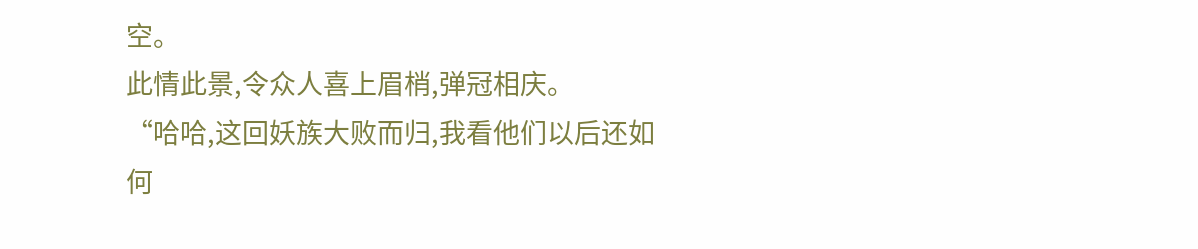空。
此情此景,令众人喜上眉梢,弹冠相庆。
“哈哈,这回妖族大败而归,我看他们以后还如何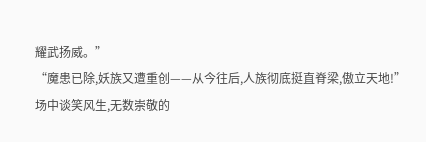耀武扬威。”
“魔患已除,妖族又遭重创——从今往后,人族彻底挺直脊梁,傲立天地!”
场中谈笑风生,无数崇敬的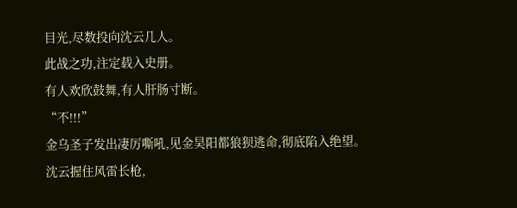目光,尽数投向沈云几人。
此战之功,注定载入史册。
有人欢欣鼓舞,有人肝肠寸断。
“不!!!”
金乌圣子发出凄厉嘶吼,见金昊阳都狼狈逃命,彻底陷入绝望。
沈云握住风雷长枪,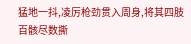猛地一抖,凌厉枪劲贯入周身,将其四肢百骸尽数撕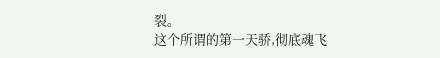裂。
这个所谓的第一天骄,彻底魂飞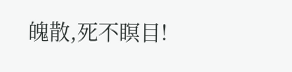魄散,死不瞑目!